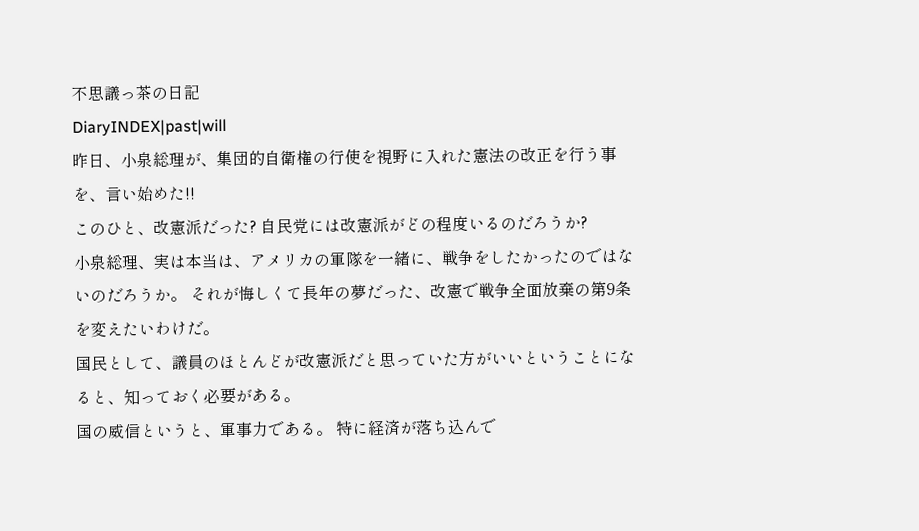不思議っ茶の日記
DiaryINDEX|past|will
昨日、小泉総理が、集団的自衛権の行使を視野に入れた憲法の改正を行う事を、言い始めた!!
このひと、改憲派だった? 自民党には改憲派がどの程度いるのだろうか?
小泉総理、実は本当は、アメリカの軍隊を一緒に、戦争をしたかったのではないのだろうか。 それが悔しくて長年の夢だった、改憲で戦争全面放棄の第9条を変えたいわけだ。
国民として、議員のほとんどが改憲派だと思っていた方がいいということになると、知っておく必要がある。
国の威信というと、軍事力である。 特に経済が落ち込んで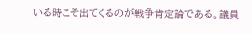いる時こそ出てくるのが戦争肯定論である。議員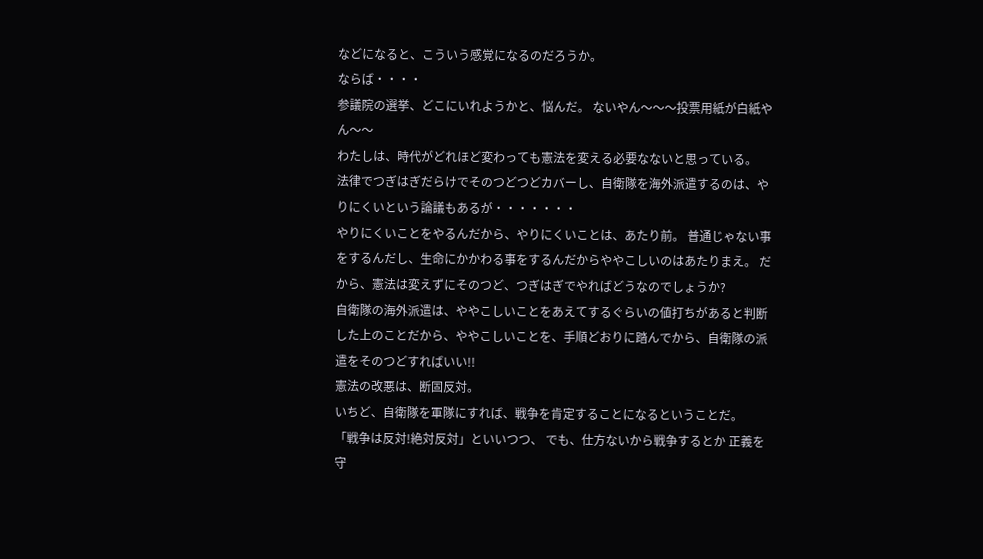などになると、こういう感覚になるのだろうか。
ならば・・・・
参議院の選挙、どこにいれようかと、悩んだ。 ないやん〜〜〜投票用紙が白紙やん〜〜
わたしは、時代がどれほど変わっても憲法を変える必要なないと思っている。
法律でつぎはぎだらけでそのつどつどカバーし、自衛隊を海外派遣するのは、やりにくいという論議もあるが・・・・・・・
やりにくいことをやるんだから、やりにくいことは、あたり前。 普通じゃない事をするんだし、生命にかかわる事をするんだからややこしいのはあたりまえ。 だから、憲法は変えずにそのつど、つぎはぎでやればどうなのでしょうか?
自衛隊の海外派遣は、ややこしいことをあえてするぐらいの値打ちがあると判断した上のことだから、ややこしいことを、手順どおりに踏んでから、自衛隊の派遣をそのつどすればいい!!
憲法の改悪は、断固反対。
いちど、自衛隊を軍隊にすれば、戦争を肯定することになるということだ。
「戦争は反対!絶対反対」といいつつ、 でも、仕方ないから戦争するとか 正義を守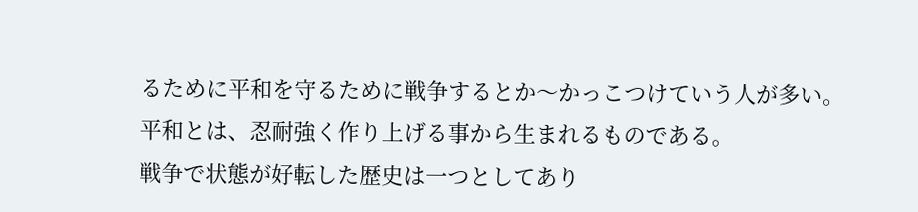るために平和を守るために戦争するとか〜かっこつけていう人が多い。
平和とは、忍耐強く作り上げる事から生まれるものである。
戦争で状態が好転した歴史は一つとしてあり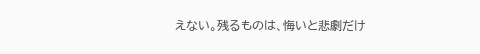えない。残るものは、悔いと悲劇だけ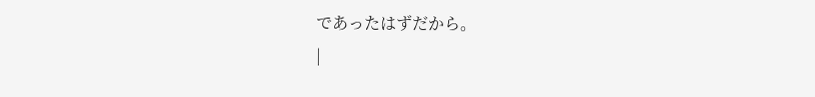であったはずだから。
|